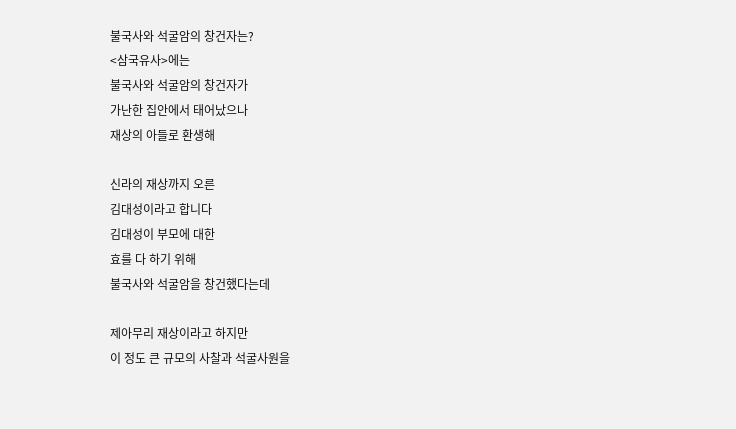불국사와 석굴암의 창건자는?
<삼국유사>에는
불국사와 석굴암의 창건자가
가난한 집안에서 태어났으나
재상의 아들로 환생해

신라의 재상까지 오른
김대성이라고 합니다
김대성이 부모에 대한
효를 다 하기 위해
불국사와 석굴암을 창건했다는데

제아무리 재상이라고 하지만
이 정도 큰 규모의 사찰과 석굴사원을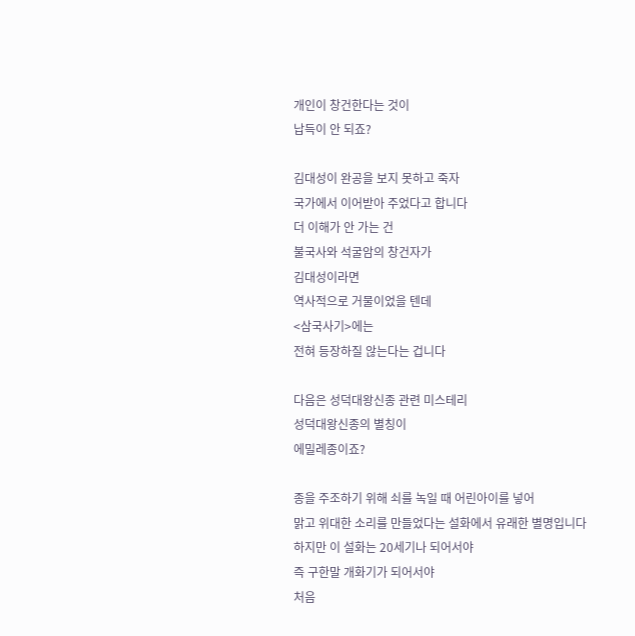개인이 창건한다는 것이
납득이 안 되죠?

김대성이 완공을 보지 못하고 죽자
국가에서 이어받아 주었다고 합니다
더 이해가 안 가는 건
불국사와 석굴암의 창건자가
김대성이라면
역사적으로 거물이었을 텐데
<삼국사기>에는
전혀 등장하질 않는다는 겁니다

다음은 성덕대왕신종 관련 미스테리
성덕대왕신종의 별칭이
에밀레종이죠?

종을 주조하기 위해 쇠를 녹일 때 어린아이를 넣어
맑고 위대한 소리를 만들었다는 설화에서 유래한 별명입니다
하지만 이 설화는 20세기나 되어서야
즉 구한말 개화기가 되어서야
처음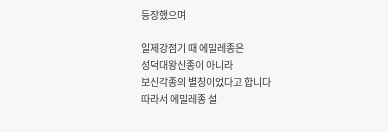등장했으며

일제강점기 때 에밀레종은
성덕대왕신종이 아니라
보신각종의 별칭이었다고 합니다
따라서 에밀레종 설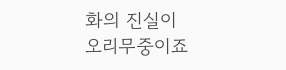화의 진실이
오리무중이죠